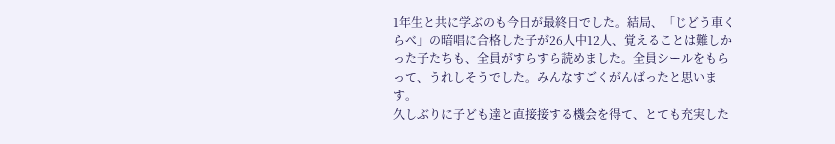1年生と共に学ぶのも今日が最終日でした。結局、「じどう車くらべ」の暗唱に合格した子が26人中12人、覚えることは難しかった子たちも、全員がすらすら読めました。全員シールをもらって、うれしそうでした。みんなすごくがんばったと思います。
久しぶりに子ども達と直接接する機会を得て、とても充実した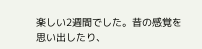楽しい2週間でした。昔の感覚を思い出したり、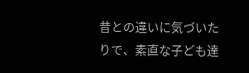昔との違いに気づいたりで、素直な子ども達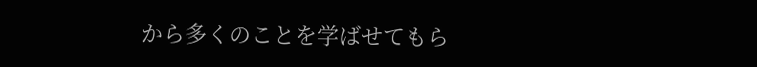から多くのことを学ばせてもら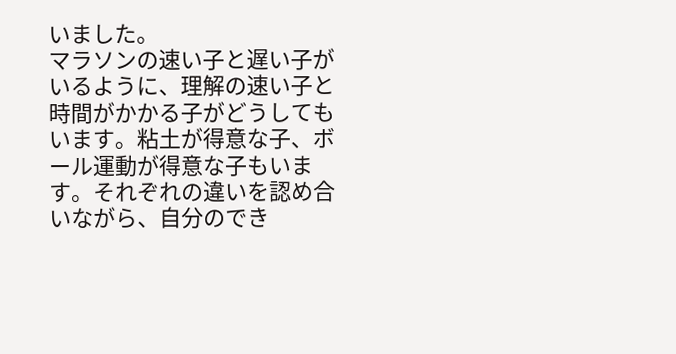いました。
マラソンの速い子と遅い子がいるように、理解の速い子と時間がかかる子がどうしてもいます。粘土が得意な子、ボール運動が得意な子もいます。それぞれの違いを認め合いながら、自分のでき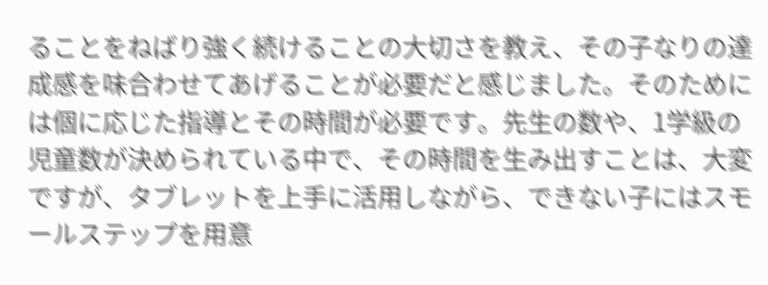ることをねばり強く続けることの大切さを教え、その子なりの達成感を味合わせてあげることが必要だと感じました。そのためには個に応じた指導とその時間が必要です。先生の数や、1学級の児童数が決められている中で、その時間を生み出すことは、大変ですが、タブレットを上手に活用しながら、できない子にはスモールステップを用意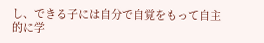し、できる子には自分で自覚をもって自主的に学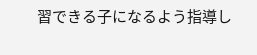習できる子になるよう指導し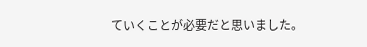ていくことが必要だと思いました。